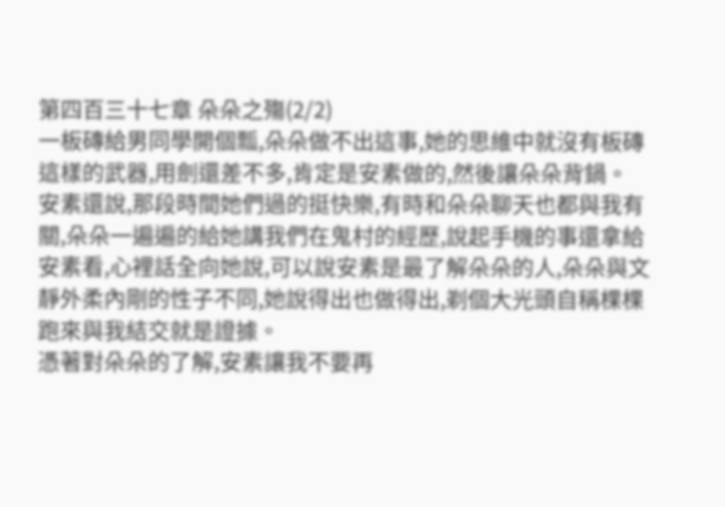第四百三十七章 朵朵之殤(2/2)
一板磚給男同學開個瓢,朵朵做不出這事,她的思維中就沒有板磚這樣的武器,用劍還差不多,肯定是安素做的,然後讓朵朵背鍋。
安素還說,那段時間她們過的挺快樂,有時和朵朵聊天也都與我有關,朵朵一遍遍的給她講我們在鬼村的經歷,說起手機的事還拿給安素看,心裡話全向她說,可以說安素是最了解朵朵的人,朵朵與文靜外柔內剛的性子不同,她說得出也做得出,剃個大光頭自稱棵棵跑來與我結交就是證據。
憑著對朵朵的了解,安素讓我不要再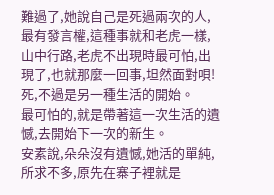難過了,她說自己是死過兩次的人,最有發言權,這種事就和老虎一樣,山中行路,老虎不出現時最可怕,出現了,也就那麼一回事,坦然面對唄!
死,不過是另一種生活的開始。
最可怕的,就是帶著這一次生活的遺憾,去開始下一次的新生。
安素說,朵朵沒有遺憾,她活的單純,所求不多,原先在寨子裡就是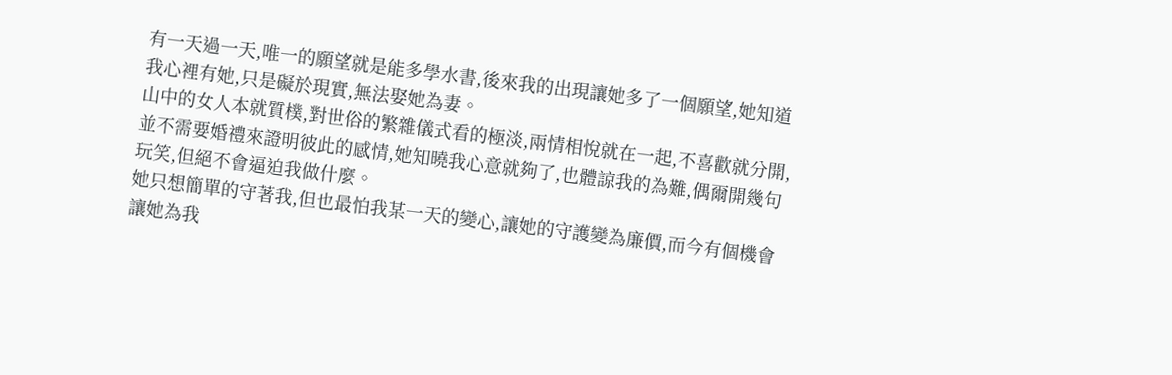有一天過一天,唯一的願望就是能多學水書,後來我的出現讓她多了一個願望,她知道我心裡有她,只是礙於現實,無法娶她為妻。
山中的女人本就質樸,對世俗的繁雜儀式看的極淡,兩情相悅就在一起,不喜歡就分開,並不需要婚禮來證明彼此的感情,她知曉我心意就夠了,也體諒我的為難,偶爾開幾句玩笑,但絕不會逼迫我做什麼。
她只想簡單的守著我,但也最怕我某一天的變心,讓她的守護變為廉價,而今有個機會讓她為我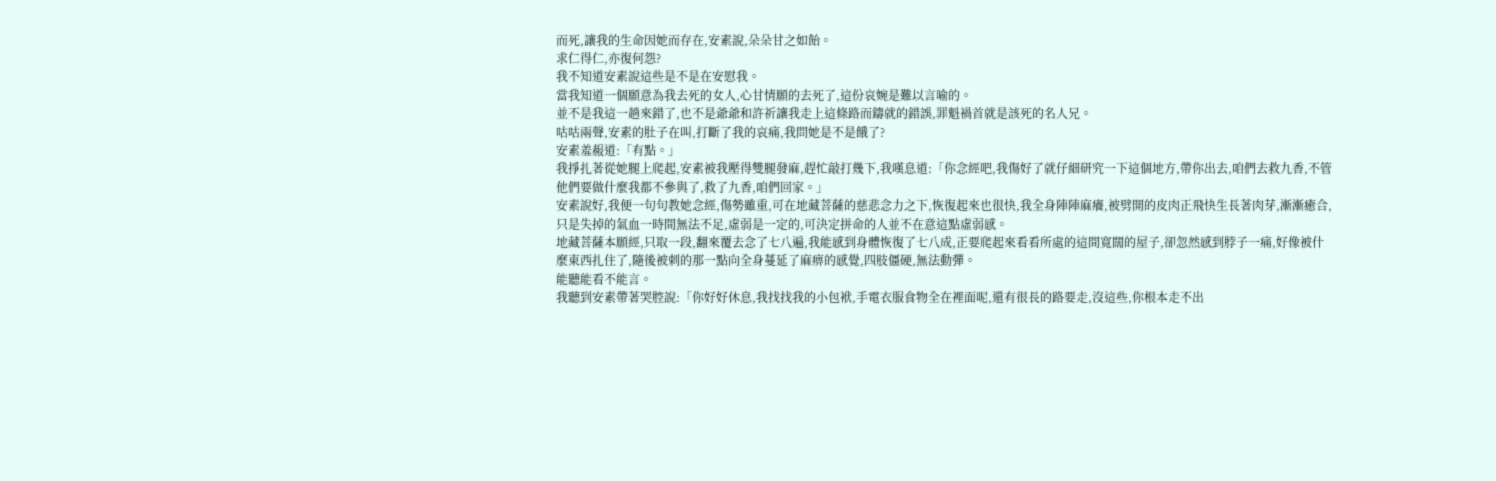而死,讓我的生命因她而存在,安素說,朵朵甘之如飴。
求仁得仁,亦復何怨?
我不知道安素說這些是不是在安慰我。
當我知道一個願意為我去死的女人,心甘情願的去死了,這份哀婉是難以言喻的。
並不是我這一趟來錯了,也不是爺爺和許祈讓我走上這條路而鑄就的錯誤,罪魁禍首就是該死的名人兄。
咕咕兩聲,安素的肚子在叫,打斷了我的哀痛,我問她是不是餓了?
安素羞赧道:「有點。」
我掙扎著從她腿上爬起,安素被我壓得雙腿發麻,趕忙敲打幾下,我嘆息道:「你念經吧,我傷好了就仔細研究一下這個地方,帶你出去,咱們去救九香,不管他們要做什麼我都不參與了,救了九香,咱們回家。」
安素說好,我便一句句教她念經,傷勢雖重,可在地藏菩薩的慈悲念力之下,恢復起來也很快,我全身陣陣麻癢,被劈開的皮肉正飛快生長著肉芽,漸漸癒合,只是失掉的氣血一時間無法不足,虛弱是一定的,可決定拼命的人並不在意這點虛弱感。
地藏菩薩本願經,只取一段,翻來覆去念了七八遍,我能感到身體恢復了七八成,正要爬起來看看所處的這間寬闊的屋子,卻忽然感到脖子一痛,好像被什麼東西扎住了,隨後被刺的那一點向全身蔓延了麻痹的感覺,四肢僵硬,無法動彈。
能聽能看不能言。
我聽到安素帶著哭腔說:「你好好休息,我找找我的小包袱,手電衣服食物全在裡面呢,還有很長的路要走,沒這些,你根本走不出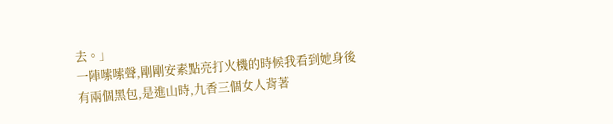去。」
一陣嗦嗦聲,剛剛安素點亮打火機的時候我看到她身後有兩個黑包,是進山時,九香三個女人背著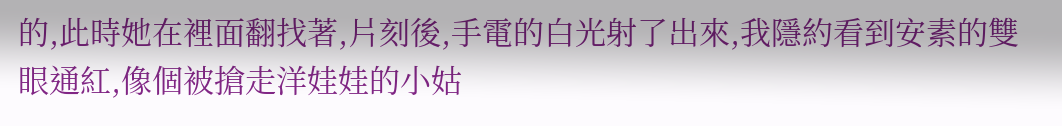的,此時她在裡面翻找著,片刻後,手電的白光射了出來,我隱約看到安素的雙眼通紅,像個被搶走洋娃娃的小姑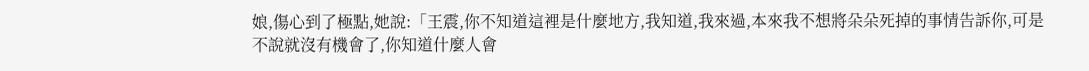娘,傷心到了極點,她說:「王震,你不知道這裡是什麼地方,我知道,我來過,本來我不想將朵朵死掉的事情告訴你,可是不說就沒有機會了,你知道什麼人會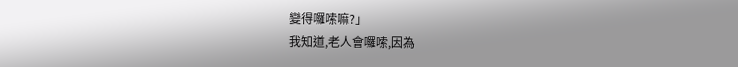變得囉嗦嘛?」
我知道,老人會囉嗦,因為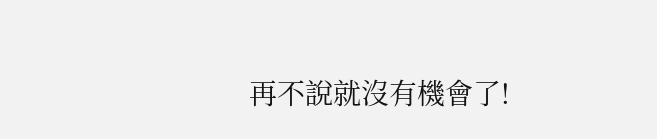再不說就沒有機會了!